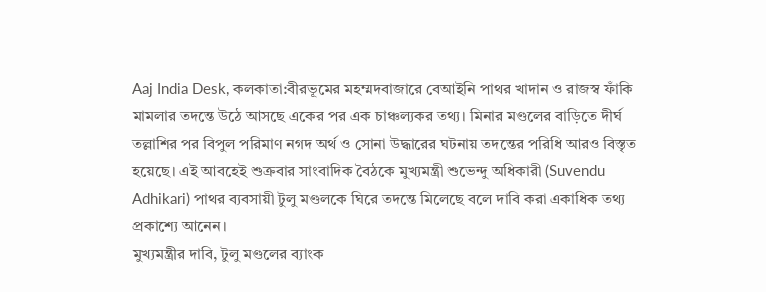Aaj India Desk, কলকাতা:বীরভূমের মহম্মদবাজারে বেআইনি পাথর খাদান ও রাজস্ব ফাঁকি মামলার তদন্তে উঠে আসছে একের পর এক চাঞ্চল্যকর তথ্য। মিনার মণ্ডলের বাড়িতে দীর্ঘ তল্লাশির পর বিপুল পরিমাণ নগদ অর্থ ও সোনা উদ্ধারের ঘটনায় তদন্তের পরিধি আরও বিস্তৃত হয়েছে। এই আবহেই শুক্রবার সাংবাদিক বৈঠকে মুখ্যমন্ত্রী শুভেন্দু অধিকারী (Suvendu Adhikari) পাথর ব্যবসায়ী টুলু মণ্ডলকে ঘিরে তদন্তে মিলেছে বলে দাবি করা একাধিক তথ্য প্রকাশ্যে আনেন।
মুখ্যমন্ত্রীর দাবি, টুলু মণ্ডলের ব্যাংক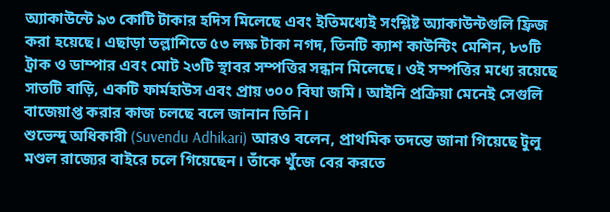অ্যাকাউন্টে ৯৩ কোটি টাকার হদিস মিলেছে এবং ইতিমধ্যেই সংশ্লিষ্ট অ্যাকাউন্টগুলি ফ্রিজ করা হয়েছে। এছাড়া তল্লাশিতে ৫৩ লক্ষ টাকা নগদ, তিনটি ক্যাশ কাউন্টিং মেশিন, ৮৩টি ট্রাক ও ডাম্পার এবং মোট ২৩টি স্থাবর সম্পত্তির সন্ধান মিলেছে। ওই সম্পত্তির মধ্যে রয়েছে সাতটি বাড়ি, একটি ফার্মহাউস এবং প্রায় ৩০০ বিঘা জমি। আইনি প্রক্রিয়া মেনেই সেগুলি বাজেয়াপ্ত করার কাজ চলছে বলে জানান তিনি।
শুভেন্দু অধিকারী (Suvendu Adhikari) আরও বলেন, প্রাথমিক তদন্তে জানা গিয়েছে টুলু মণ্ডল রাজ্যের বাইরে চলে গিয়েছেন। তাঁকে খুঁজে বের করতে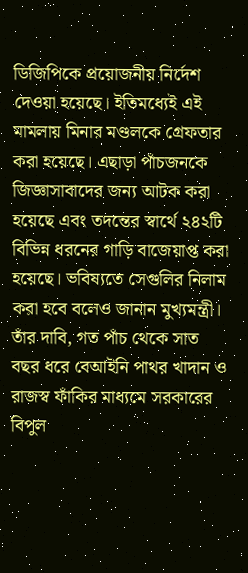ডিজিপিকে প্রয়োজনীয় নির্দেশ দেওয়া হয়েছে। ইতিমধ্যেই এই মামলায় মিনার মণ্ডলকে গ্রেফতার করা হয়েছে। এছাড়া পাঁচজনকে জিজ্ঞাসাবাদের জন্য আটক করা হয়েছে এবং তদন্তের স্বার্থে ২৪২টি বিভিন্ন ধরনের গাড়ি বাজেয়াপ্ত করা হয়েছে। ভবিষ্যতে সেগুলির নিলাম করা হবে বলেও জানান মুখ্যমন্ত্রী।
তাঁর দাবি, গত পাঁচ থেকে সাত বছর ধরে বেআইনি পাথর খাদান ও রাজস্ব ফাঁকির মাধ্যমে সরকারের বিপুল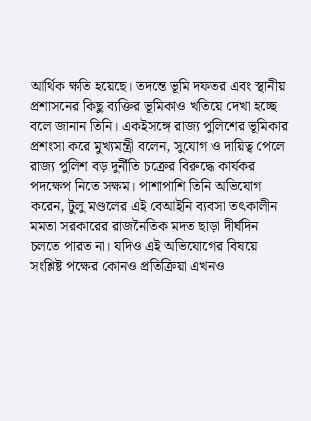আর্থিক ক্ষতি হয়েছে। তদন্তে ভূমি দফতর এবং স্থানীয় প্রশাসনের কিছু ব্যক্তির ভূমিকাও খতিয়ে দেখা হচ্ছে বলে জানান তিনি। একইসঙ্গে রাজ্য পুলিশের ভূমিকার প্রশংসা করে মুখ্যমন্ত্রী বলেন, সুযোগ ও দায়িত্ব পেলে রাজ্য পুলিশ বড় দুর্নীতি চক্রের বিরুদ্ধে কার্যকর পদক্ষেপ নিতে সক্ষম। পাশাপাশি তিনি অভিযোগ করেন, টুলু মণ্ডলের এই বেআইনি ব্যবসা তৎকালীন মমতা সরকারের রাজনৈতিক মদত ছাড়া দীর্ঘদিন চলতে পারত না। যদিও এই অভিযোগের বিষয়ে সংশ্লিষ্ট পক্ষের কোনও প্রতিক্রিয়া এখনও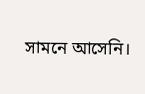সামনে আসেনি।